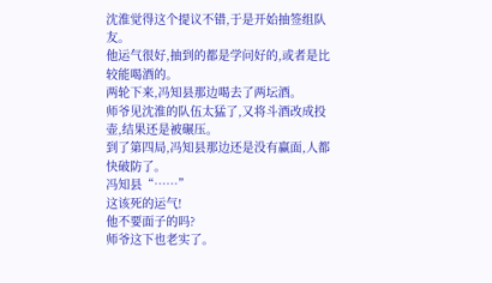沈淮觉得这个提议不错,于是开始抽签组队友。
他运气很好,抽到的都是学问好的,或者是比较能喝酒的。
两轮下来,冯知县那边喝去了两坛酒。
师爷见沈淮的队伍太猛了,又将斗酒改成投壶,结果还是被碾压。
到了第四局,冯知县那边还是没有赢面,人都快破防了。
冯知县“……”
这该死的运气!
他不要面子的吗?
师爷这下也老实了。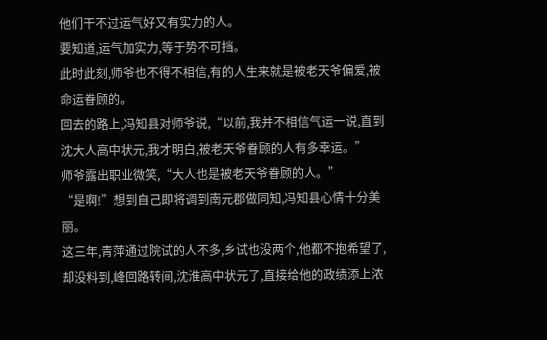他们干不过运气好又有实力的人。
要知道,运气加实力,等于势不可挡。
此时此刻,师爷也不得不相信,有的人生来就是被老天爷偏爱,被命运眷顾的。
回去的路上,冯知县对师爷说,“以前,我并不相信气运一说,直到沈大人高中状元,我才明白,被老天爷眷顾的人有多幸运。”
师爷露出职业微笑,“大人也是被老天爷眷顾的人。”
“是啊!”想到自己即将调到南元郡做同知,冯知县心情十分美丽。
这三年,青萍通过院试的人不多,乡试也没两个,他都不抱希望了,却没料到,峰回路转间,沈淮高中状元了,直接给他的政绩添上浓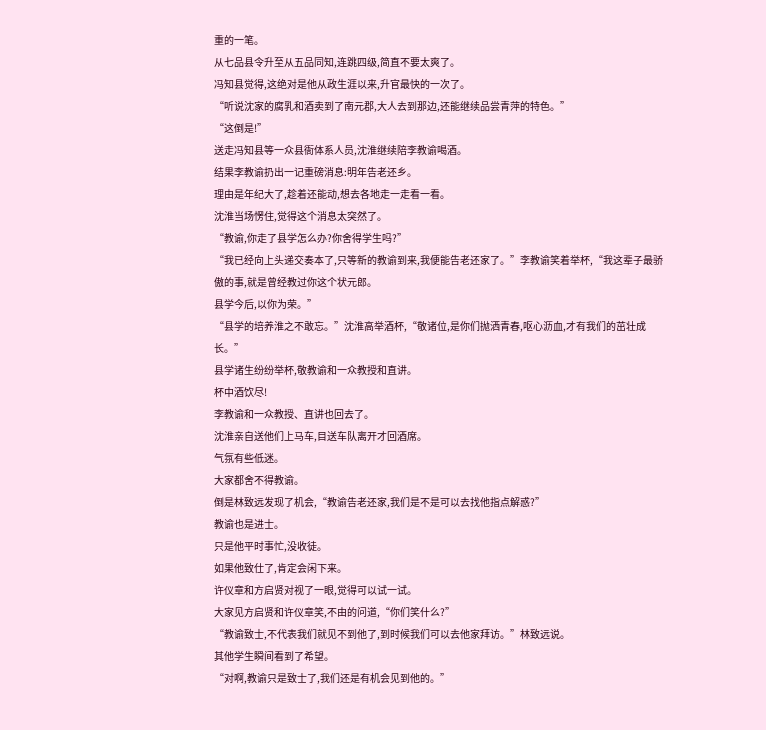重的一笔。
从七品县令升至从五品同知,连跳四级,简直不要太爽了。
冯知县觉得,这绝对是他从政生涯以来,升官最快的一次了。
“听说沈家的腐乳和酒卖到了南元郡,大人去到那边,还能继续品尝青萍的特色。”
“这倒是!”
送走冯知县等一众县衙体系人员,沈淮继续陪李教谕喝酒。
结果李教谕扔出一记重磅消息:明年告老还乡。
理由是年纪大了,趁着还能动,想去各地走一走看一看。
沈淮当场愣住,觉得这个消息太突然了。
“教谕,你走了县学怎么办?你舍得学生吗?”
“我已经向上头递交奏本了,只等新的教谕到来,我便能告老还家了。”李教谕笑着举杯,“我这辈子最骄傲的事,就是曾经教过你这个状元郎。
县学今后,以你为荣。”
“县学的培养淮之不敢忘。”沈淮高举酒杯,“敬诸位,是你们抛洒青春,呕心沥血,才有我们的茁壮成长。”
县学诸生纷纷举杯,敬教谕和一众教授和直讲。
杯中酒饮尽!
李教谕和一众教授、直讲也回去了。
沈淮亲自送他们上马车,目送车队离开才回酒席。
气氛有些低迷。
大家都舍不得教谕。
倒是林致远发现了机会,“教谕告老还家,我们是不是可以去找他指点解惑?”
教谕也是进士。
只是他平时事忙,没收徒。
如果他致仕了,肯定会闲下来。
许仪章和方启贤对视了一眼,觉得可以试一试。
大家见方启贤和许仪章笑,不由的问道,“你们笑什么?”
“教谕致士,不代表我们就见不到他了,到时候我们可以去他家拜访。”林致远说。
其他学生瞬间看到了希望。
“对啊,教谕只是致士了,我们还是有机会见到他的。”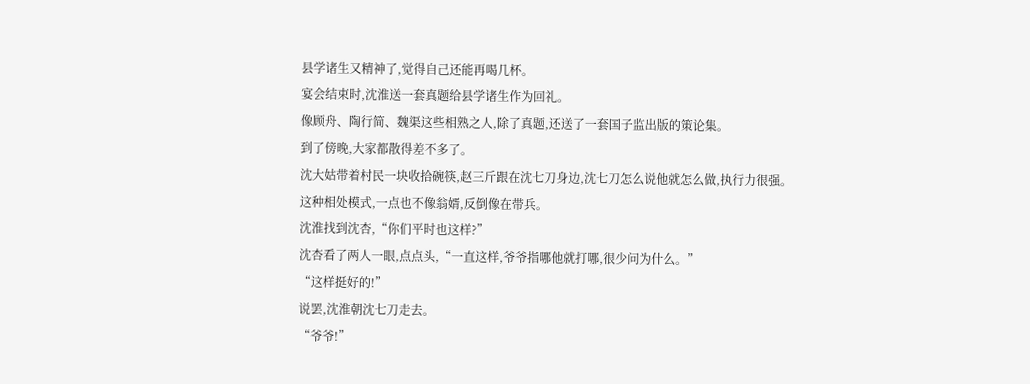县学诸生又精神了,觉得自己还能再喝几杯。
宴会结束时,沈淮送一套真题给县学诸生作为回礼。
像顾舟、陶行简、魏渠这些相熟之人,除了真题,还送了一套国子监出版的策论集。
到了傍晚,大家都散得差不多了。
沈大姑带着村民一块收拾碗筷,赵三斤跟在沈七刀身边,沈七刀怎么说他就怎么做,执行力很强。
这种相处模式,一点也不像翁婿,反倒像在带兵。
沈淮找到沈杏,“你们平时也这样?”
沈杏看了两人一眼,点点头,“一直这样,爷爷指哪他就打哪,很少问为什么。”
“这样挺好的!”
说罢,沈淮朝沈七刀走去。
“爷爷!”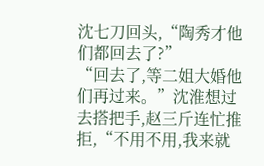沈七刀回头,“陶秀才他们都回去了?”
“回去了,等二姐大婚他们再过来。”沈淮想过去搭把手,赵三斤连忙推拒,“不用不用,我来就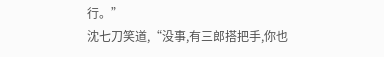行。”
沈七刀笑道,“没事,有三郎搭把手,你也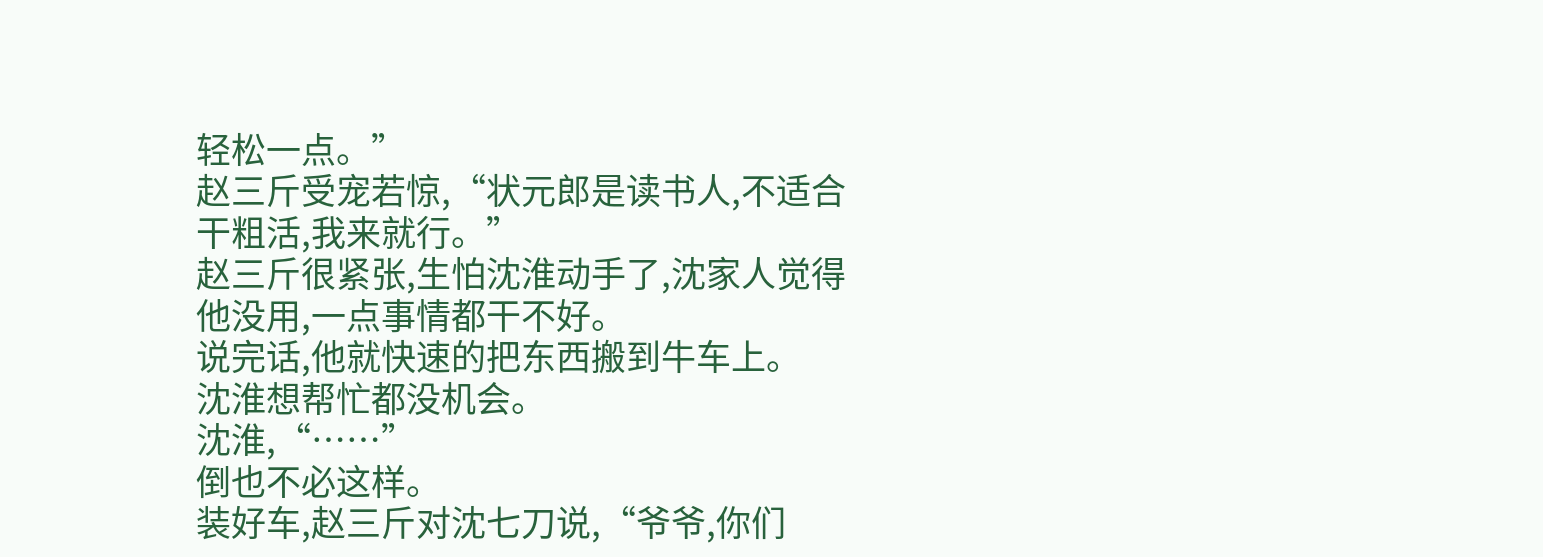轻松一点。”
赵三斤受宠若惊,“状元郎是读书人,不适合干粗活,我来就行。”
赵三斤很紧张,生怕沈淮动手了,沈家人觉得他没用,一点事情都干不好。
说完话,他就快速的把东西搬到牛车上。
沈淮想帮忙都没机会。
沈淮,“……”
倒也不必这样。
装好车,赵三斤对沈七刀说,“爷爷,你们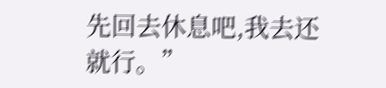先回去休息吧,我去还就行。”